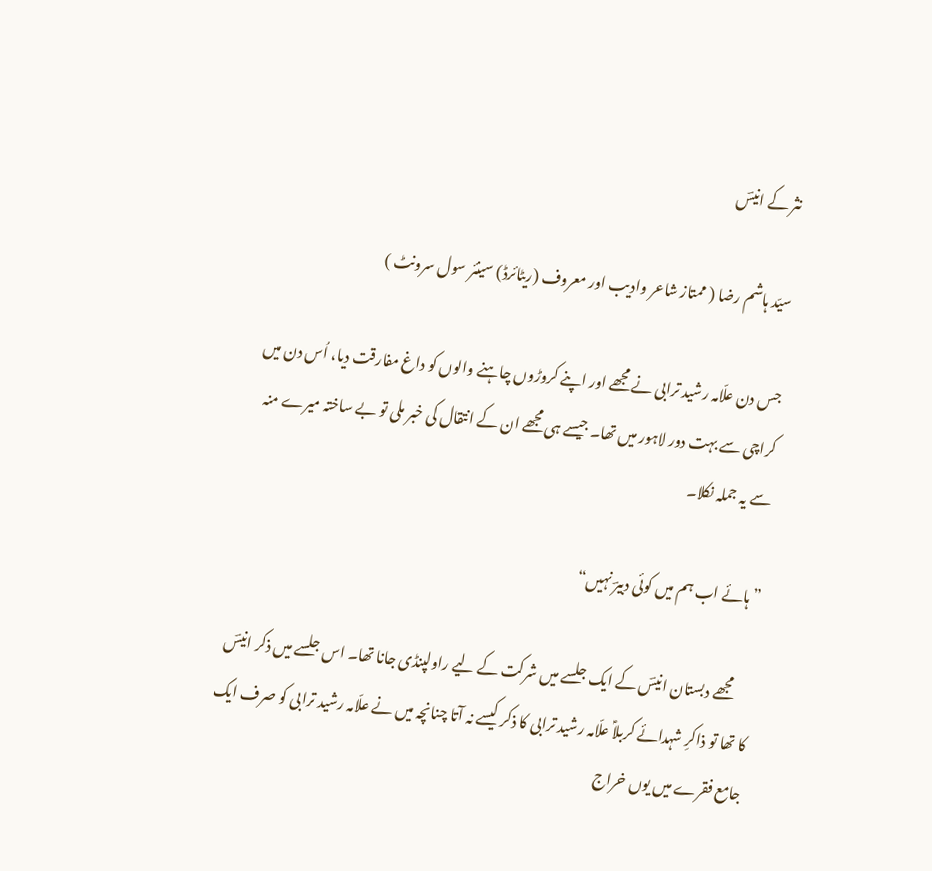نثر کے انیسؔ

سیّد ہاشم رضا ( ممتاز شاعر وادیب اور معروف (ریٹائرڈ) سینئر سول سرونٹ )

جس دن علّامہ رشید ترابی نے مجھے اور اپنے کروڑوں چاہنے والوں کو داغ مفارقت دیا، اُس دن میں کراچی سے بہت دور لاہور میں تھا۔ جیسے ہی مجھے ان کے انتقال کی خبر ملی تو بے ساختہ میرے منہ سے یہ جملہ نکلا۔

”ہائے اب ہم میں کوئی دبیرؔ نہیں“

      مجھے دبستان انیسؔ کے ایک جلسے میں شرکت کے لیے راولپنڈی جانا تھا۔ اس جلسے میں ذکر انیسؔ کا تھا تو ذاکرِ شہدائے کربلاؑ علّامہ رشید ترابی کا ذکر کیسے نہ آتا چنانچہ میں نے علّامہ رشید ترابی کو صرف ایک جامع فقرے میں یوں خراج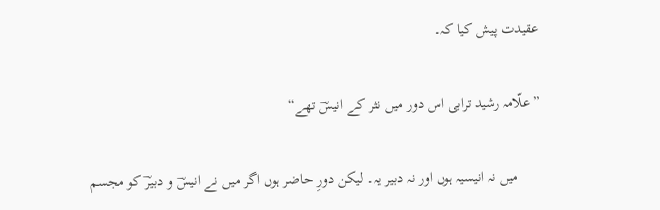عقیدت پیش کیا کہ۔

”علّامہ رشید ترابی اس دور میں نثر کے انیسؔ تھے“

      میں نہ انیسیہ ہوں اور نہ دبیر یہ۔ لیکن دورِ حاضر ہوں اگر میں نے انیسؔ و دبیرؔ کو مجسم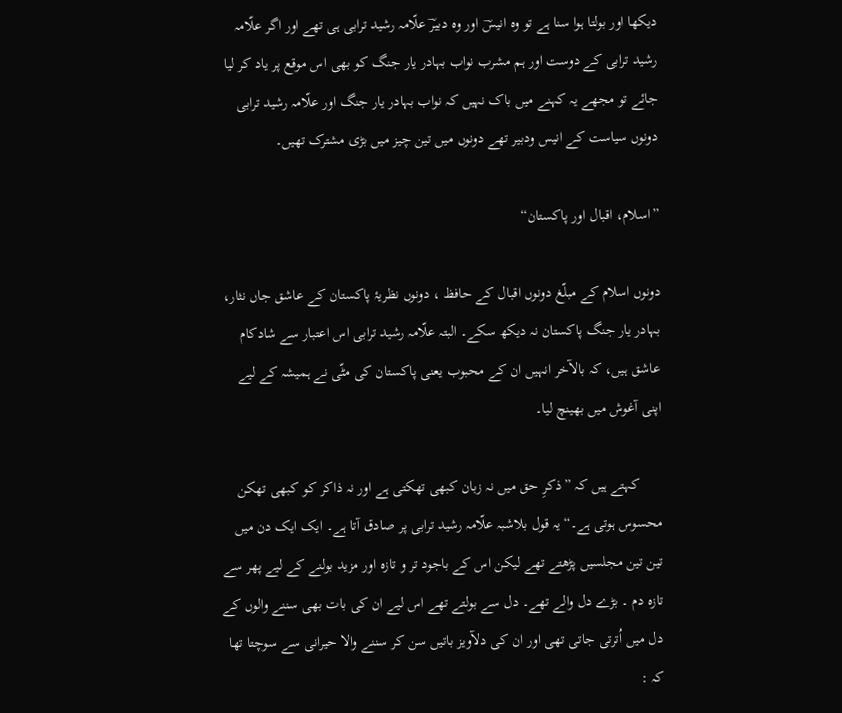دیکھا اور بولتا ہوا سنا ہے تو وہ انیسؔ اور وہ دبیرؔ علّامہ رشید ترابی ہی تھے اور اگر علّامہ رشید ترابی کے دوست اور ہم مشرب نواب بہادر یار جنگ کو بھی اس موقع پر یاد کر لیا جائے تو مجھے یہ کہنے میں باک نہیں کہ نواب بہادر یار جنگ اور علّامہ رشید ترابی دونوں سیاست کے انیس ودبیر تھے دونوں میں تین چیز میں بڑی مشترک تھیں۔

”اسلام، اقبال اور پاکستان“

دونوں اسلام کے مبلّغ دونوں اقبال کے حافظ ، دونوں نظریۂ پاکستان کے عاشق جاں نثار، بہادر یار جنگ پاکستان نہ دیکھ سکے۔ البتہ علّامہ رشید ترابی اس اعتبار سے شادکام عاشق ہیں، کہ بالآخر انہیں ان کے محبوب یعنی پاکستان کی مٹّی نے ہمیشہ کے لیے اپنی آغوش میں بھینچ لیا۔

      کہتے ہیں کہ ”ذکرِ حق میں نہ زبان کبھی تھکتی ہے اور نہ ذاکر کو کبھی تھکن محسوس ہوتی ہے۔“ یہ قول بلاشبہ علّامہ رشید ترابی پر صادق آتا ہے۔ ایک ایک دن میں تین تین مجلسیں پڑھتے تھے لیکن اس کے باجود تر و تازہ اور مزید بولنے کے لیے پھر سے تازہ دم ۔ بڑے دل والے تھے۔ دل سے بولتے تھے اس لیے ان کی بات بھی سننے والوں کے دل میں اُترتی جاتی تھی اور ان کی دلآویز باتیں سن کر سننے والا حیرانی سے سوچتا تھا کہ :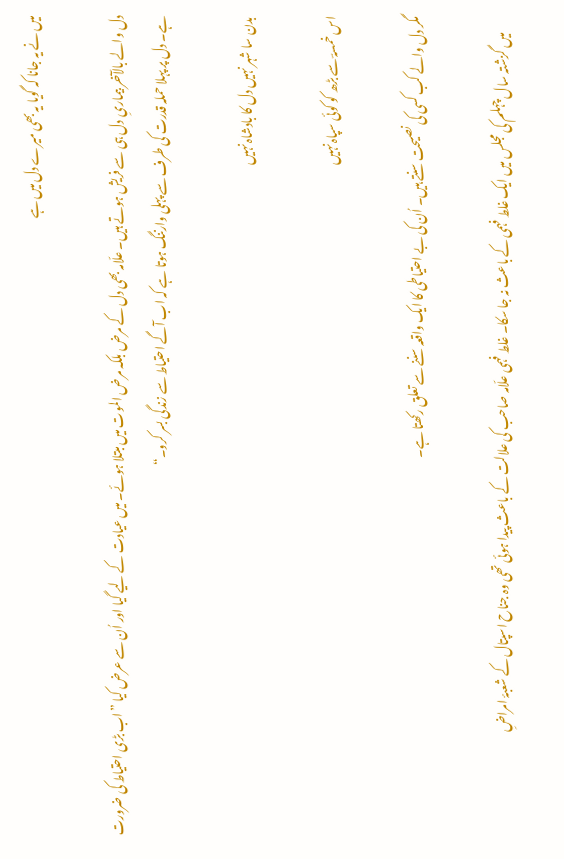میں نے یہ جانا کہ گویا یہ بھی میرے دل میں ہے

دل والے بالآخر بیماریِ دل ہی سے فریش ہوتے ہیں۔ علّامہ بھی دل کے مرض بلکہ مرض الموت میں مبتلا ہوئے۔ میں عیادت کے لیے گیا اور اُن سے عرض کیا ”اب بڑی احتیاط کی ضرورت ہے۔ دل پر پہلا حملہ قدرت کی طرف سے پہلی وارننگ ہوتا ہے کہ اب آگے احتیاط سے زندگی بسر کرو۔“

بدن سا شہر نہیں دل کا بادشاہ نہیں

اس خمسہؔ سے بڑھ کو کوئی سپاہ نہیں

مگر دل والے کب کسی کی نصیحت سنتے ہیں۔ اُن کی بے احتیاطی کا ایک واقعہ سننے سے تعلق رکھتا ہے۔

       میں گزشتہ سال چہلم کی مجلس میں ایک غلط فہمی کے باعث نہ جا سکا۔ غلط فہمی علّامہ صاحب کی علالت کے باعث پیدا ہوئی تھی وہ جناح اسپتال کے شعبۂ امراضِ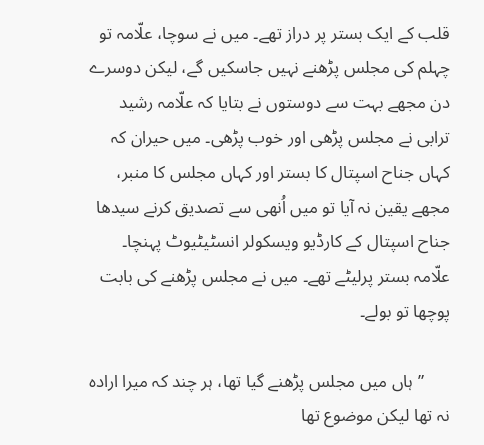قلب کے ایک بستر پر دراز تھے۔ میں نے سوچا، علّامہ تو چہلم کی مجلس پڑھنے نہیں جاسکیں گے، لیکن دوسرے دن مجھے بہت سے دوستوں نے بتایا کہ علّامہ رشید ترابی نے مجلس پڑھی اور خوب پڑھی۔ میں حیران کہ کہاں جناح اسپتال کا بستر اور کہاں مجلس کا منبر، مجھے یقین نہ آیا تو میں اُنھی سے تصدیق کرنے سیدھا جناح اسپتال کے کارڈیو ویسکولر انسٹیٹیوٹ پہنچا۔ علّامہ بستر پرلیٹے تھے۔ میں نے مجلس پڑھنے کی بابت پوچھا تو بولے۔

      ”ہاں میں مجلس پڑھنے گیا تھا، ہر چند کہ میرا ارادہ نہ تھا لیکن موضوع تھا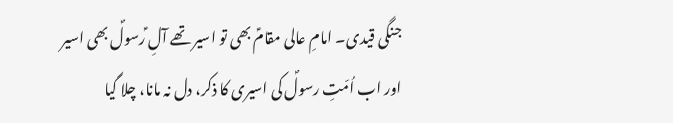جنگی قیدی۔ امامِ عالی مقامؑ بھی تو اسیر تھے آلِ ؑرسولؐ بھی اسیر اور اب اُمّتِ رسولؐ کی اسیری کا ذکر، دل نہ مانا، چلا گیا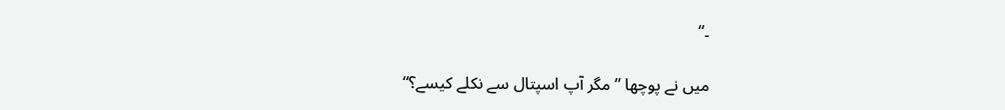۔“

میں نے پوچھا ”مگر آپ اسپتال سے نکلے کیسے؟“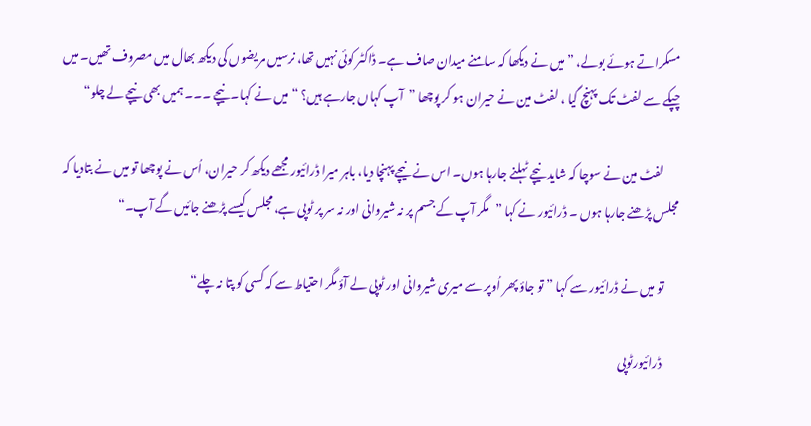مسکراتے ہوئے بولے، ”میں نے دیکھا کہ سامنے میدان صاف ہے۔ ڈاکٹر کوئی نہیں تھا، نرسیں مریضوں کی دیکھ بھال میں مصروف تھیں۔ میں چپکے سے لفٹ تک پہنچ گیا ، لفٹ مین نے حیران ہو کر پوچھا ”آپ کہاں جارہے ہیں؟ “ میں نے کہا۔ نیچے ۔۔۔ ہمیں بھی نیچے لے چلو“

      لفٹ مین نے سوچا کہ شاید نیچے ٹہلنے جارہا ہوں۔ اس نے نیچے پہنچا دیا، باہر میرا ڈرائیور مجھے دیکھ کر حیران، اُس نے پوچھا تو میں نے بتادیا کہ مجلس پڑھنے جارہا ہوں ۔ ڈرائیور نے کہا ”مگر آپ کے جسم پر نہ شیروانی اور نہ سر پر ٹوپی ہے، مجلس کیسے پڑھنے جائیں گے آپ۔“

      تو میں نے ڈرائیور سے کہا ”تو جاؤ پھر اُوپر سے میری شیروانی اور ٹوپی لے آؤ مگر احتیاط سے کہ کسی کو پتا نہ چلے“

      ڈرائیورٹوپی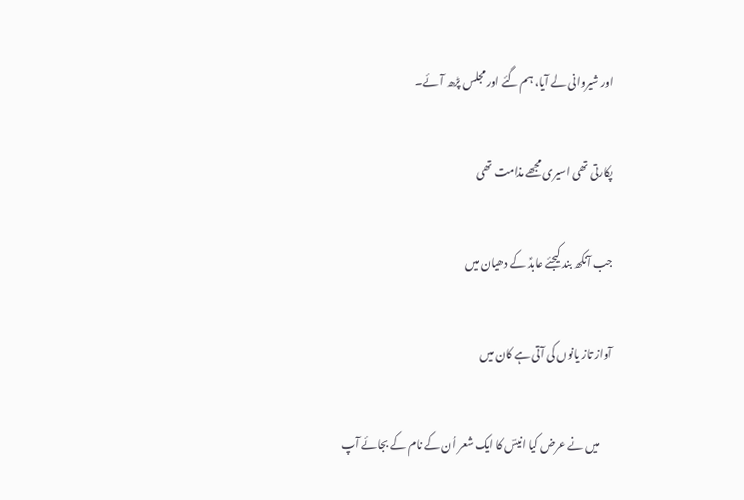اور شیروانی لے آیا، ہم گئے اور مجلس پڑھ آئے۔

پکارتی تھی اسیری مجھے مذامت تھی

جب آنکھ بند کیجئے عابدؑ کے دھیان میں

آواز تاز یانوں کی آتی ہے کان میں

      میں نے عرض کیا انیسؔ کا ایک شعر اُن کے نام کے بجائے آپ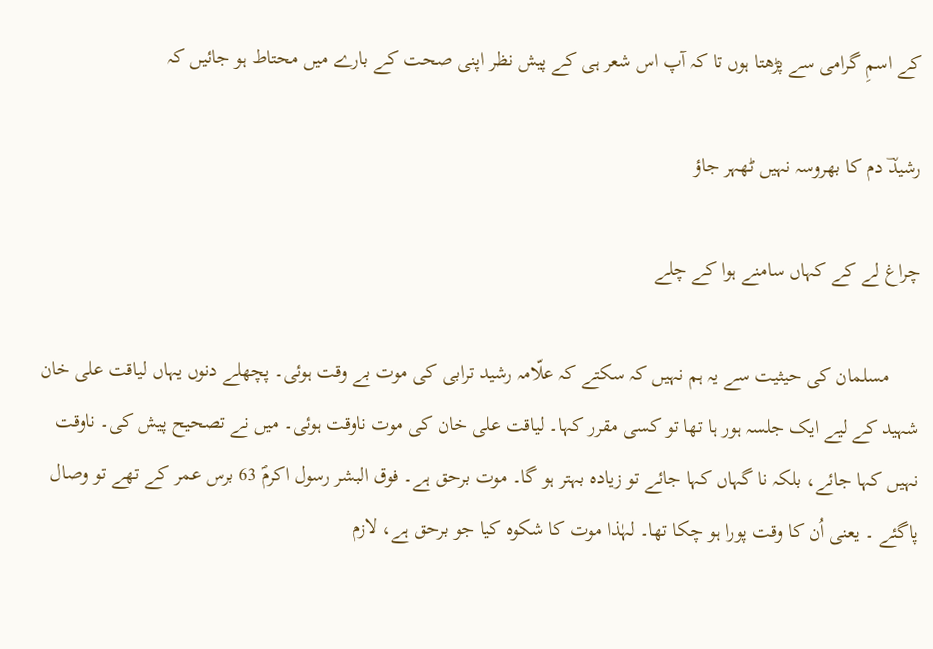کے اسمِ گرامی سے پڑھتا ہوں تا کہ آپ اس شعر ہی کے پیش نظر اپنی صحت کے بارے میں محتاط ہو جائیں کہ

رشیدؔ دم کا بھروسہ نہیں ٹھہر جاؤ

چراغ لے کے کہاں سامنے ہوا کے چلے

      مسلمان کی حیثیت سے یہ ہم نہیں کہ سکتے کہ علّامہ رشید ترابی کی موت بے وقت ہوئی۔ پچھلے دنوں یہاں لیاقت علی خان شہید کے لیے ایک جلسہ ہور ہا تھا تو کسی مقرر کہا۔ لیاقت علی خان کی موت ناوقت ہوئی۔ میں نے تصحیح پیش کی۔ ناوقت نہیں کہا جائے، بلکہ نا گہاں کہا جائے تو زیادہ بہتر ہو گا۔ موت برحق ہے۔ فوق البشر رسول اکرمؐ 63 برس عمر کے تھے تو وصال پاگئے ۔ یعنی اُن کا وقت پورا ہو چکا تھا۔ لہٰذا موت کا شکوہ کیا جو برحق ہے، لازم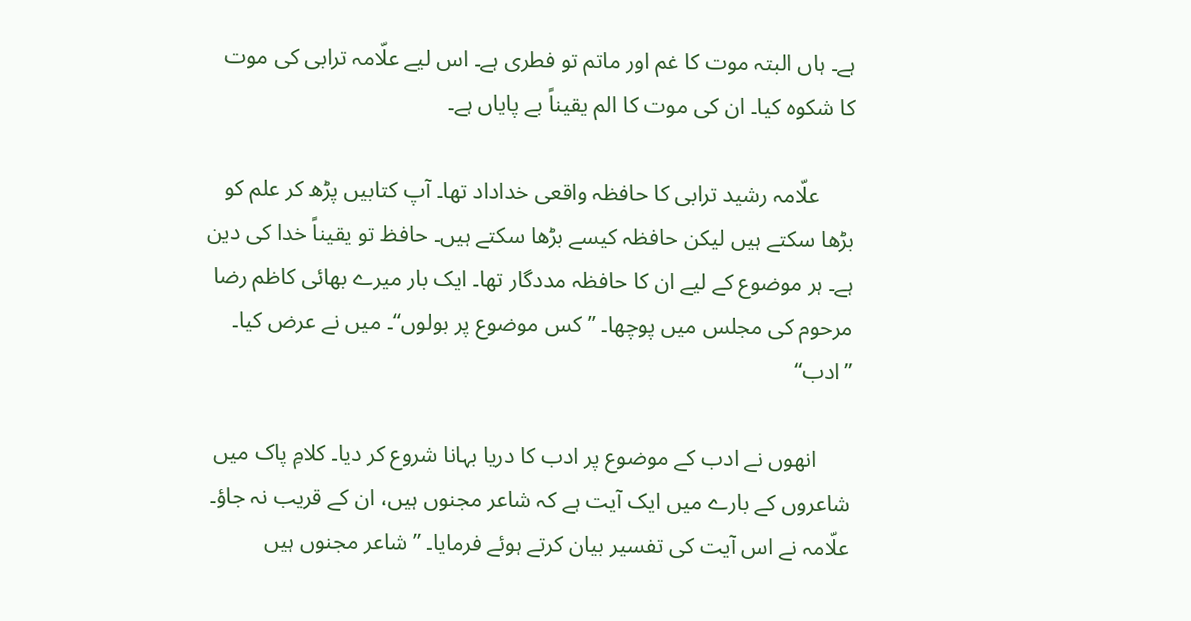ہے۔ ہاں البتہ موت کا غم اور ماتم تو فطری ہے۔ اس لیے علّامہ ترابی کی موت کا شکوہ کیا۔ ان کی موت کا الم یقیناً بے پایاں ہے۔

      علّامہ رشید ترابی کا حافظہ واقعی خداداد تھا۔ آپ کتابیں پڑھ کر علم کو بڑھا سکتے ہیں لیکن حافظہ کیسے بڑھا سکتے ہیں۔ حافظ تو یقیناً خدا کی دین ہے۔ ہر موضوع کے لیے ان کا حافظہ مددگار تھا۔ ایک بار میرے بھائی کاظم رضا مرحوم کی مجلس میں پوچھا۔ ”کس موضوع پر بولوں“۔ میں نے عرض کیا۔ ”ادب“

      انھوں نے ادب کے موضوع پر ادب کا دریا بہانا شروع کر دیا۔ کلامِ پاک میں شاعروں کے بارے میں ایک آیت ہے کہ شاعر مجنوں ہیں، ان کے قریب نہ جاؤ۔ علّامہ نے اس آیت کی تفسیر بیان کرتے ہوئے فرمایا۔ ”شاعر مجنوں ہیں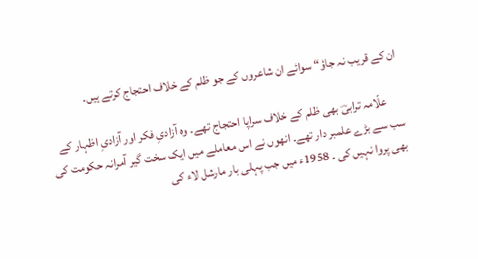ان کے قریب نہ جاؤ“ سوائے ان شاعروں کے جو ظلم کے خلاف احتجاج کرتے ہیں۔

      علّامہ ترابیؔ بھی ظلم کے خلاف سراپا احتجاج تھے۔ وہ آزادیِ فکر اور آزادیِ اظہار کے سب سے بڑے علمبر دار تھے۔ انھوں نے اس معاملے میں ایک سخت گیر آمرانہ حکومت کی بھی پروا نہیں کی ۔ 1958ء میں جب پہلی بار مارشل لاء کی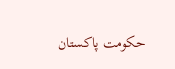حکومت پاکستان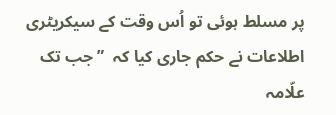پر مسلط ہوئی تو اُس وقت کے سیکریٹری اطلاعات نے حکم جاری کیا کہ  ”جب تک علّامہ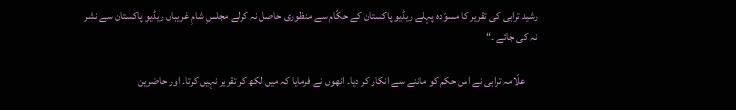رشید ترابی کی تقریر کا مسوّدہ پہلے ریڈیو پاکستان کے حکّام سے منظوری حاصل نہ کرلے مجلسِ شامِ غریباں ریڈیو پاکستان سے نشر نہ کی جائے ۔“

      علّامہ ترابی نے اس حکم کو ماننے سے انکار کر دیا۔ انھوں نے فرمایا کہ میں لکھ کر تقریر نہیں کرتا۔ اور حاضرین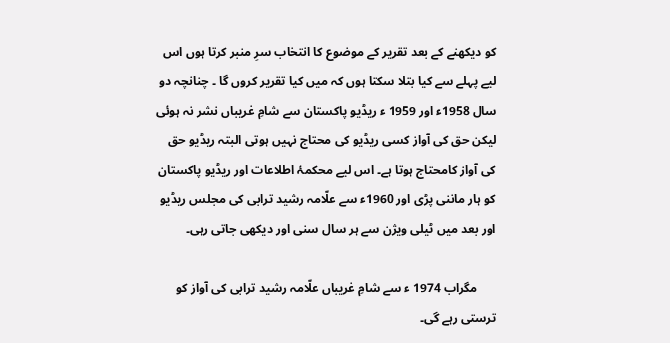کو دیکھنے کے بعد تقریر کے موضوع کا انتخاب سرِ منبر کرتا ہوں اس لیے پہلے سے کیا بتلا سکتا ہوں کہ میں کیا تقریر کروں گا ۔ چنانچہ دو سال 1958ء اور 1959 ء ریڈیو پاکستان سے شامِ غریباں نشر نہ ہوئی لیکن حق کی آواز کسی ریڈیو کی محتاج نہیں ہوتی البتہ ریڈیو حق کی آواز کامحتاج ہوتا ہے۔ اس لیے محکمۂ اطلاعات اور ریڈیو پاکستان کو ہار ماننی پڑی اور 1960ء سے علّامہ رشید ترابی کی مجلس ریڈیو اور بعد میں ٹیلی ویژن سے ہر سال سنی اور دیکھی جاتی رہی۔

      مگراب 1974 ء سے شامِ غریباں علّامہ رشید ترابی کی آواز کو ترستی رہے گی۔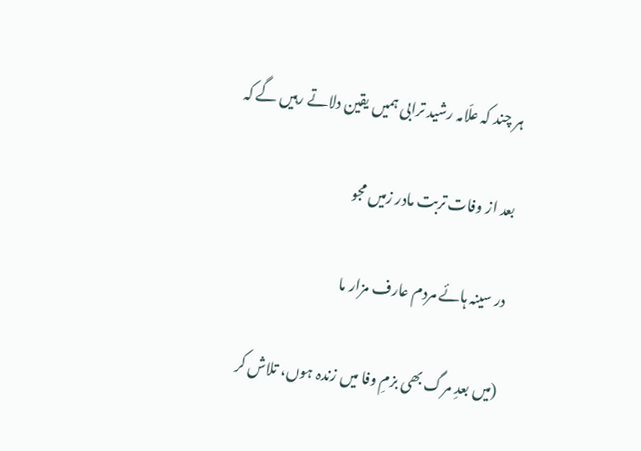ہر چند کہ علّامہ رشید ترابی ہمیں یقین دلاتے رہیں گے کہ

بعد از وفات تربت مادر زمیں مجو

در سینہ ہائے مردم عارف مزار ما

(میں بعدِ مرگ بھی بزمِ وفا میں زندہ ہوں، تلاش کر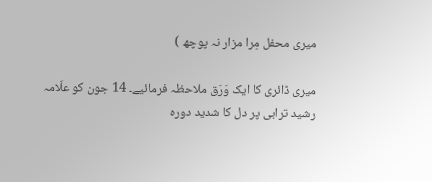میری محفل مِرا مزار نہ پوچھ )

میری ڈائری کا ایک وَرَق ملاحظہ فرمائیے۔ 14 جون کو علّامہ رشید ترابی پر دل کا شدید دورہ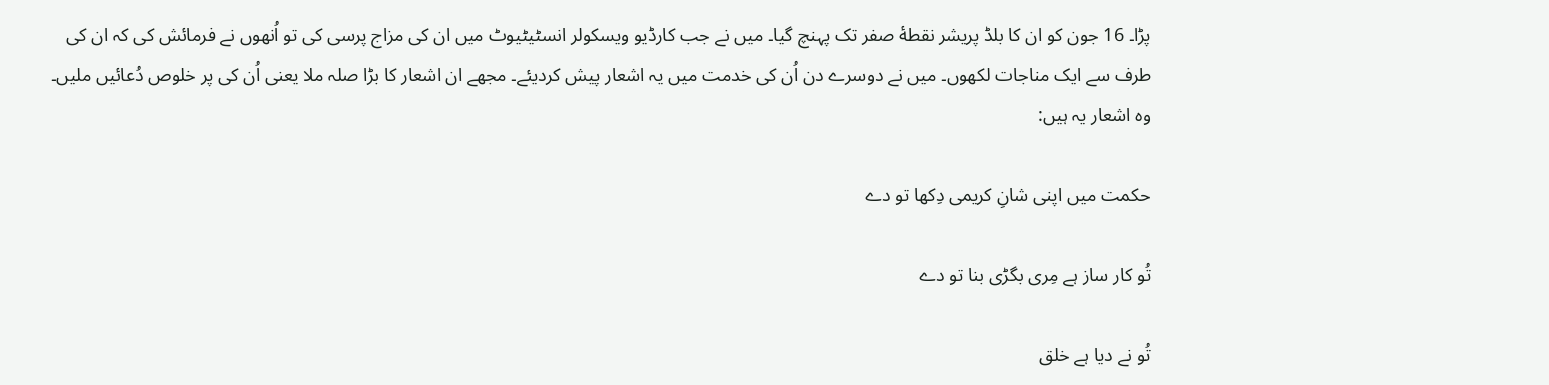پڑا۔ 16 جون کو ان کا بلڈ پریشر نقطهٔ صفر تک پہنچ گیا۔ میں نے جب کارڈیو ویسکولر انسٹیٹیوٹ میں ان کی مزاج پرسی کی تو اُنھوں نے فرمائش کی کہ ان کی طرف سے ایک مناجات لکھوں۔ میں نے دوسرے دن اُن کی خدمت میں یہ اشعار پیش کردیئے۔ مجھے ان اشعار کا بڑا صلہ ملا یعنی اُن کی پر خلوص دُعائیں ملیں۔ وہ اشعار یہ ہیں:

حکمت میں اپنی شانِ کریمی دِکھا تو دے

تُو کار ساز ہے مِری بگڑی بنا تو دے

تُو نے دیا ہے خلق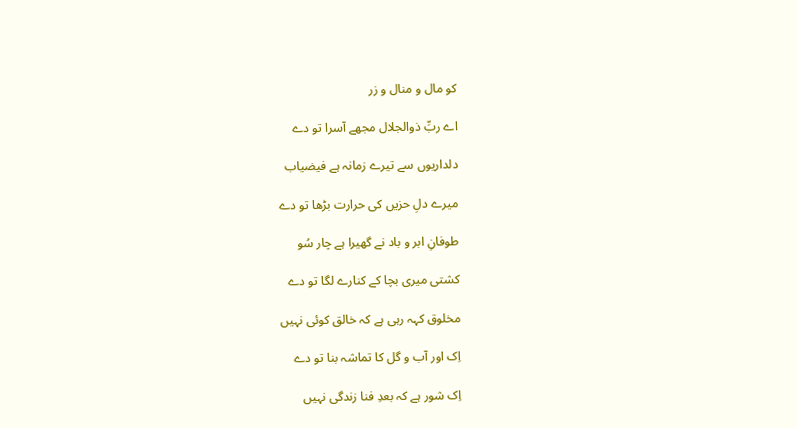کو مال و منال و زر

اے ربِّ ذوالجلال مجھے آسرا تو دے

دلداریوں سے تیرے زمانہ ہے فیضیاب

میرے دلِ حزیں کی حرارت بڑھا تو دے

طوفانِ ابر و باد نے گھیرا ہے چار سُو

کشتی میری بچا کے کنارے لگا تو دے

مخلوق کہہ رہی ہے کہ خالق کوئی نہیں

اِک اور آب و گل کا تماشہ بنا تو دے

اِک شور ہے کہ بعدِ فنا زندگی نہیں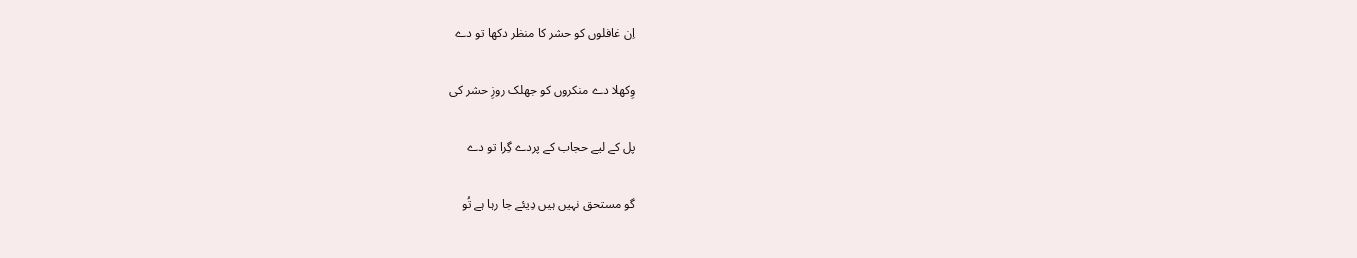اِن غافلوں کو حشر کا منظر دکھا تو دے

وِکھلا دے منکروں کو جھلک روزِ حشر کی

پل کے لیے حجاب کے پردے گِرا تو دے

گو مستحق نہیں ہیں دِیئے جا رہا ہے تُو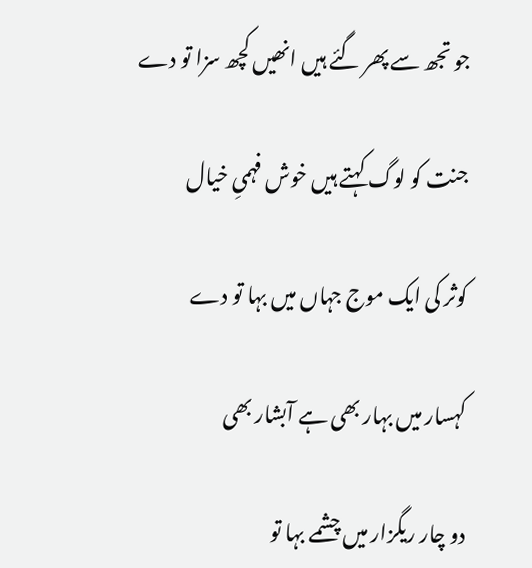جو تجھ سے پھر گئے ہیں انھیں کچھ سزا تو دے

جنت کو لوگ کہتے ہیں خوش فہمیِ خیال

کوثر کی ایک موج جہاں میں بہا تو دے

کہسار میں بہار بھی ہے آبشار بھی

دو چار ریگزار میں چشمے بہا تو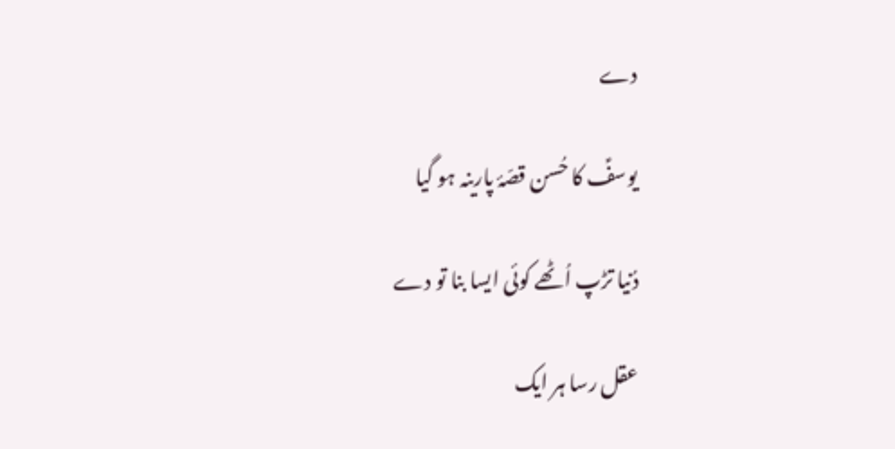دے

یوسفؑ کا حُسن قصّۂ پارینہ ہو گیا

دُنیا تڑپ اُٹھے کوئی ایسا بنا تو دے

عقل رسا ہر ایک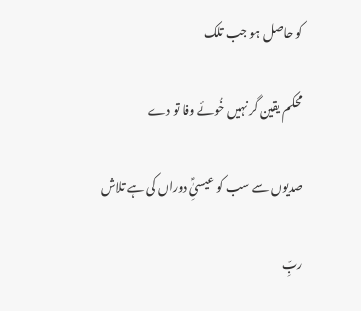کو حاصل ہو جب تلک

محکم یقین گر نہیں خُوئے وفا تو دے

صدیوں سے سب کو عیسیِٰؑ دوراں کی ہے تلاش

ربِّ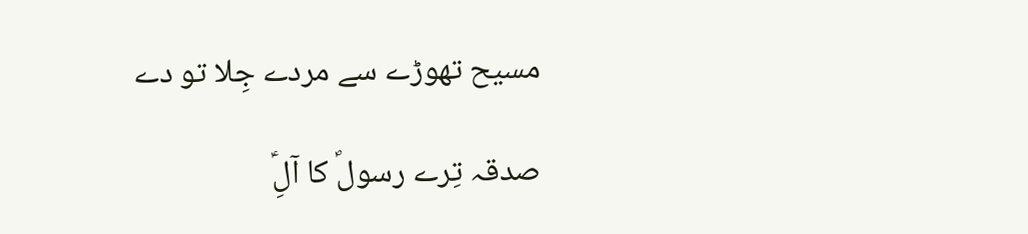مسیح تھوڑے سے مردے جِلا تو دے

صدقہ تِرے رسولؐ کا آلِؑ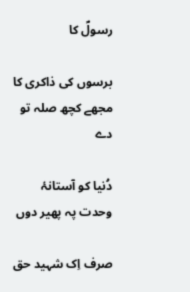رسولؐ کا

برسوں کی ذاکری کا مجھے کچھ صلہ تو دے

دُنیا کو آستانۂ وحدت پہ پھیر دوں

صرف اِک شہید حق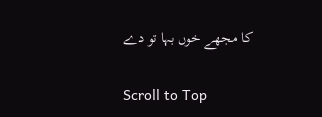کا مجھے خوں بہا تو دے

Scroll to Top